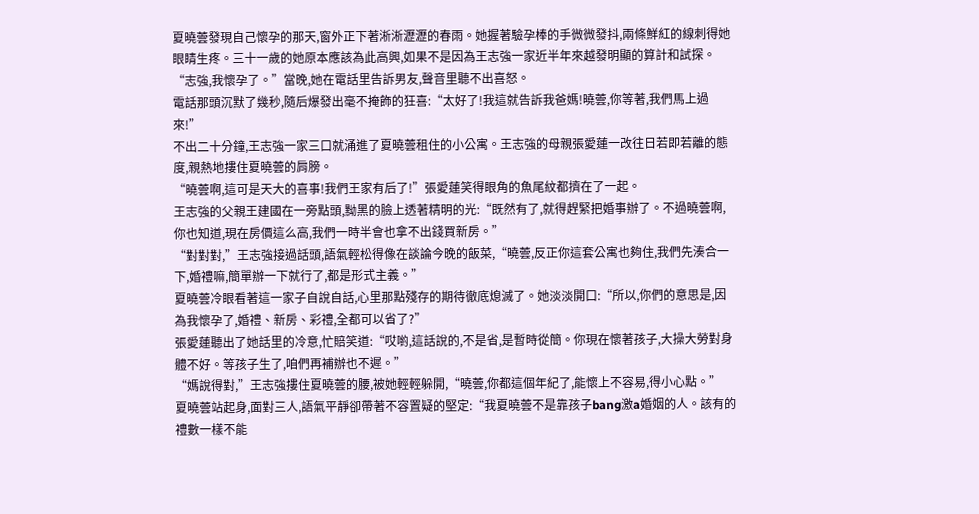夏曉蕓發現自己懷孕的那天,窗外正下著淅淅瀝瀝的春雨。她握著驗孕棒的手微微發抖,兩條鮮紅的線刺得她眼睛生疼。三十一歲的她原本應該為此高興,如果不是因為王志強一家近半年來越發明顯的算計和試探。
“志強,我懷孕了。”當晚,她在電話里告訴男友,聲音里聽不出喜怒。
電話那頭沉默了幾秒,隨后爆發出毫不掩飾的狂喜:“太好了!我這就告訴我爸媽!曉蕓,你等著,我們馬上過來!”
不出二十分鐘,王志強一家三口就涌進了夏曉蕓租住的小公寓。王志強的母親張愛蓮一改往日若即若離的態度,親熱地摟住夏曉蕓的肩膀。
“曉蕓啊,這可是天大的喜事!我們王家有后了!”張愛蓮笑得眼角的魚尾紋都擠在了一起。
王志強的父親王建國在一旁點頭,黝黑的臉上透著精明的光:“既然有了,就得趕緊把婚事辦了。不過曉蕓啊,你也知道,現在房價這么高,我們一時半會也拿不出錢買新房。”
“對對對,”王志強接過話頭,語氣輕松得像在談論今晚的飯菜,“曉蕓,反正你這套公寓也夠住,我們先湊合一下,婚禮嘛,簡單辦一下就行了,都是形式主義。”
夏曉蕓冷眼看著這一家子自說自話,心里那點殘存的期待徹底熄滅了。她淡淡開口:“所以,你們的意思是,因為我懷孕了,婚禮、新房、彩禮,全都可以省了?”
張愛蓮聽出了她話里的冷意,忙賠笑道:“哎喲,這話說的,不是省,是暫時從簡。你現在懷著孩子,大操大勞對身體不好。等孩子生了,咱們再補辦也不遲。”
“媽說得對,”王志強摟住夏曉蕓的腰,被她輕輕躲開,“曉蕓,你都這個年紀了,能懷上不容易,得小心點。”
夏曉蕓站起身,面對三人,語氣平靜卻帶著不容置疑的堅定:“我夏曉蕓不是靠孩子bang激a婚姻的人。該有的禮數一樣不能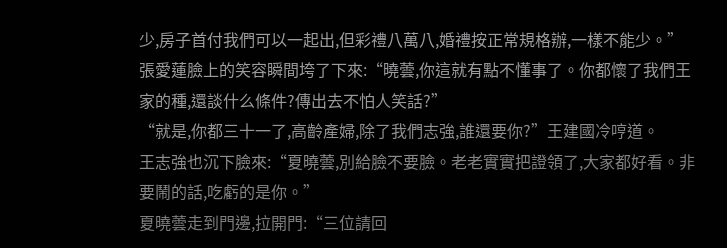少,房子首付我們可以一起出,但彩禮八萬八,婚禮按正常規格辦,一樣不能少。”
張愛蓮臉上的笑容瞬間垮了下來:“曉蕓,你這就有點不懂事了。你都懷了我們王家的種,還談什么條件?傳出去不怕人笑話?”
“就是,你都三十一了,高齡產婦,除了我們志強,誰還要你?”王建國冷哼道。
王志強也沉下臉來:“夏曉蕓,別給臉不要臉。老老實實把證領了,大家都好看。非要鬧的話,吃虧的是你。”
夏曉蕓走到門邊,拉開門:“三位請回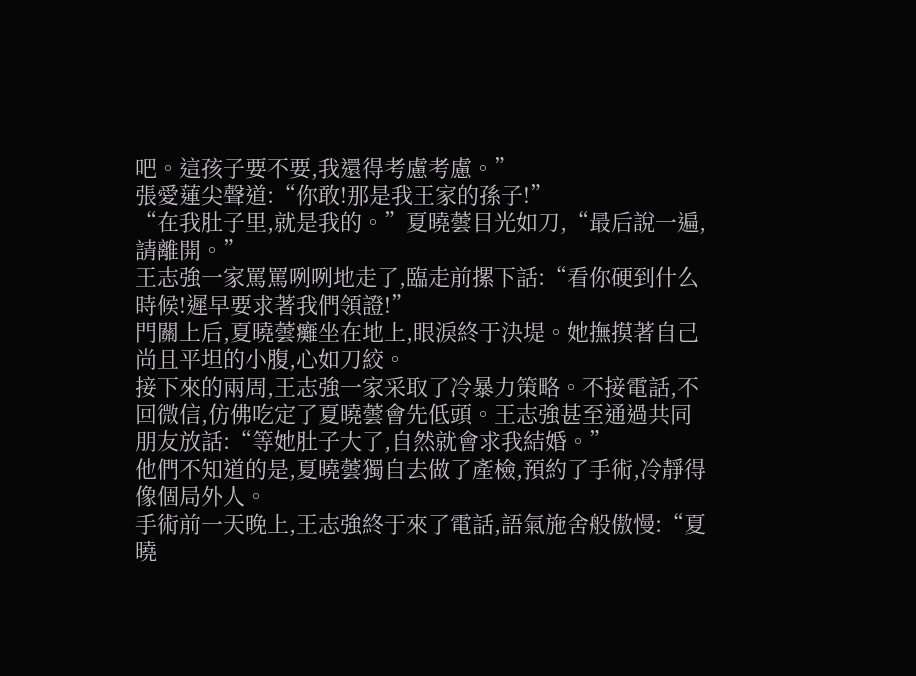吧。這孩子要不要,我還得考慮考慮。”
張愛蓮尖聲道:“你敢!那是我王家的孫子!”
“在我肚子里,就是我的。”夏曉蕓目光如刀,“最后說一遍,請離開。”
王志強一家罵罵咧咧地走了,臨走前摞下話:“看你硬到什么時候!遲早要求著我們領證!”
門關上后,夏曉蕓癱坐在地上,眼淚終于決堤。她撫摸著自己尚且平坦的小腹,心如刀絞。
接下來的兩周,王志強一家采取了冷暴力策略。不接電話,不回微信,仿佛吃定了夏曉蕓會先低頭。王志強甚至通過共同朋友放話:“等她肚子大了,自然就會求我結婚。”
他們不知道的是,夏曉蕓獨自去做了產檢,預約了手術,冷靜得像個局外人。
手術前一天晚上,王志強終于來了電話,語氣施舍般傲慢:“夏曉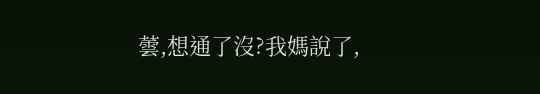蕓,想通了沒?我媽說了,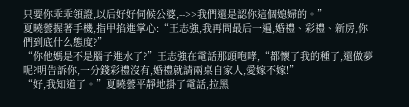只要你乖乖領證,以后好好伺候公婆,-->>我們還是認你這個媳婦的。”
夏曉蕓握著手機,指甲掐進掌心:“王志強,我再問最后一遍,婚禮、彩禮、新房,你們到底什么態度?”
“你他媽是不是腦子進水了?”王志強在電話那頭咆哮,“都懷了我的種了,還做夢呢?明告訴你,一分錢彩禮沒有,婚禮就請兩桌自家人,愛嫁不嫁!”
“好,我知道了。”夏曉蕓平靜地掛了電話,拉黑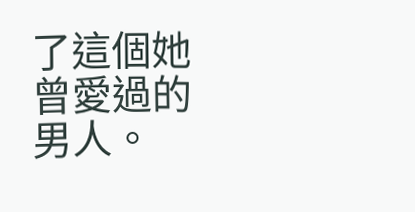了這個她曾愛過的男人。